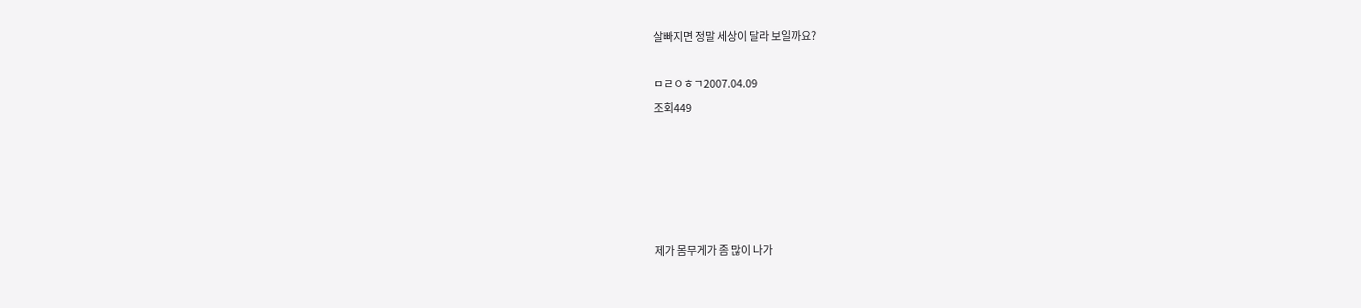살빠지면 정말 세상이 달라 보일까요?

ㅁㄹㅇㅎㄱ2007.04.09
조회449





제가 몸무게가 좀 많이 나가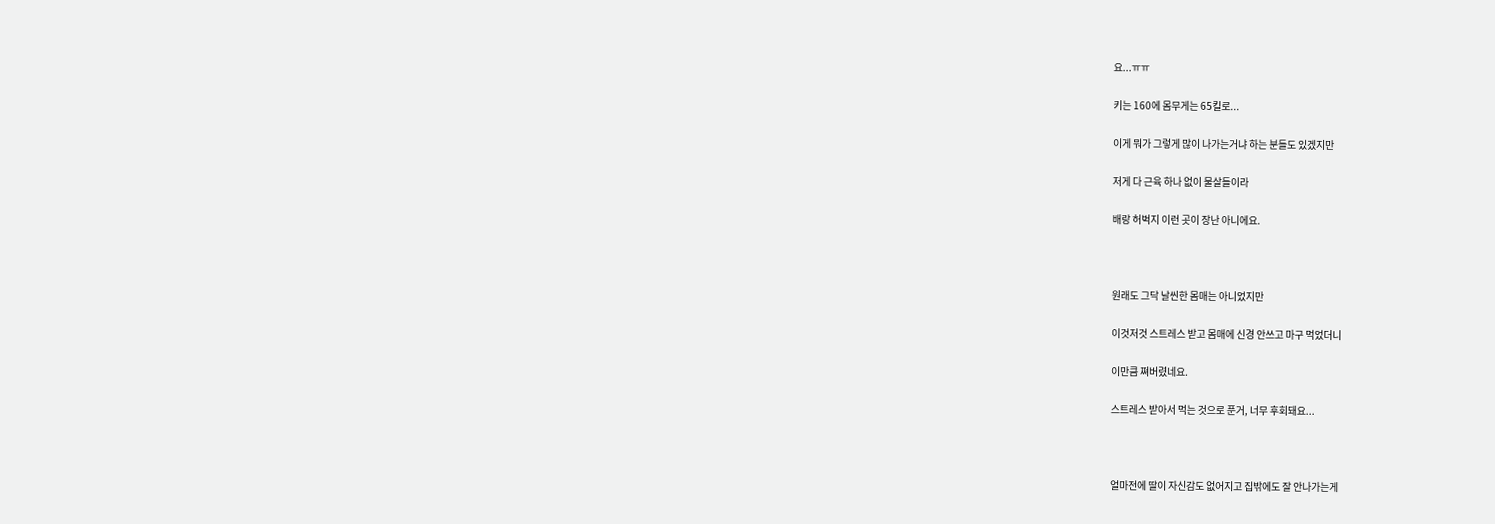요...ㅠㅠ

키는 160에 몸무게는 65킬로...

이게 뭐가 그렇게 많이 나가는거냐 하는 분들도 있겠지만

저게 다 근육 하나 없이 물살들이라

배랑 허벅지 이런 곳이 장난 아니에요.



원래도 그닥 날씬한 몸매는 아니었지만

이것저것 스트레스 받고 몸매에 신경 안쓰고 마구 먹었더니

이만큼 쪄버렸네요.

스트레스 받아서 먹는 것으로 푼거, 너무 후회돼요...



얼마전에 딸이 자신감도 없어지고 집밖에도 잘 안나가는게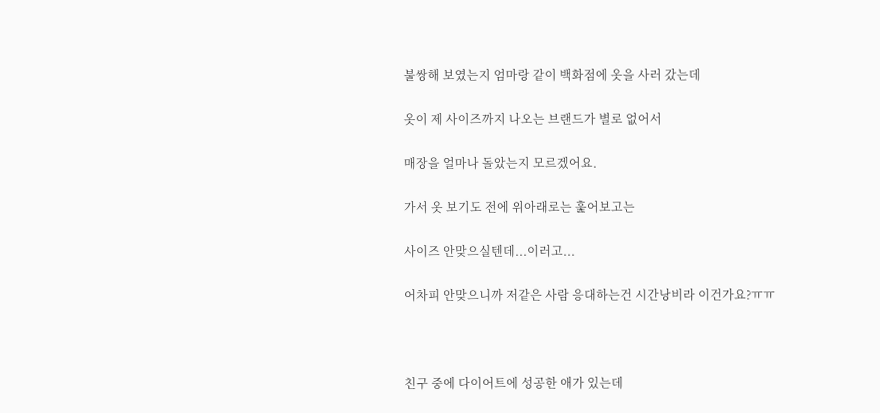불쌍해 보였는지 엄마랑 같이 백화점에 옷을 사러 갔는데

옷이 제 사이즈까지 나오는 브랜드가 별로 없어서

매장을 얼마나 돌았는지 모르겠어요.

가서 옷 보기도 전에 위아래로는 훑어보고는

사이즈 안맞으실텐데...이러고...

어차피 안맞으니까 저같은 사람 응대하는건 시간낭비라 이건가요?ㅠㅠ



친구 중에 다이어트에 성공한 애가 있는데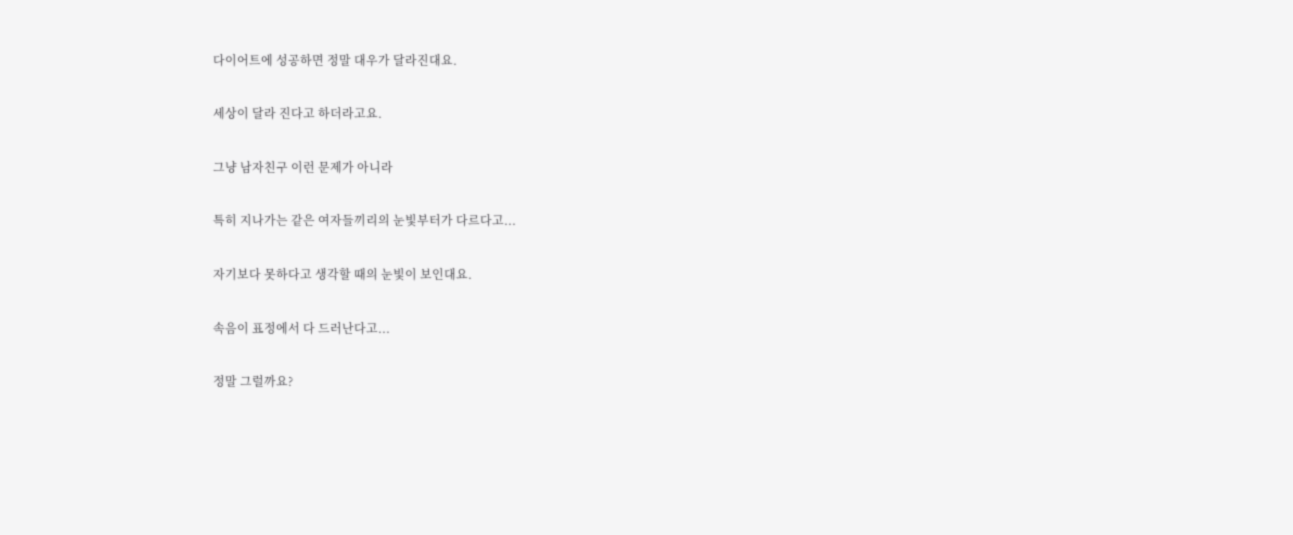다이어트에 성공하면 정말 대우가 달라진대요.

세상이 달라 진다고 하더라고요.

그냥 남자친구 이런 문제가 아니라

특히 지나가는 같은 여자들끼리의 눈빛부터가 다르다고...

자기보다 못하다고 생각할 때의 눈빛이 보인대요.

속음이 표정에서 다 드러난다고...

정말 그럴까요?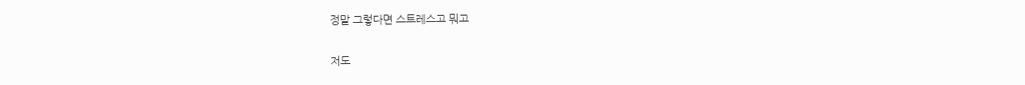정말 그렇다면 스트레스고 뭐고

저도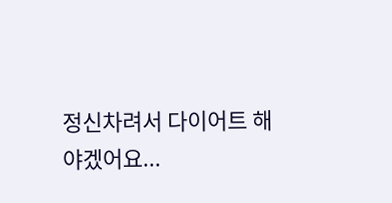정신차려서 다이어트 해야겠어요...